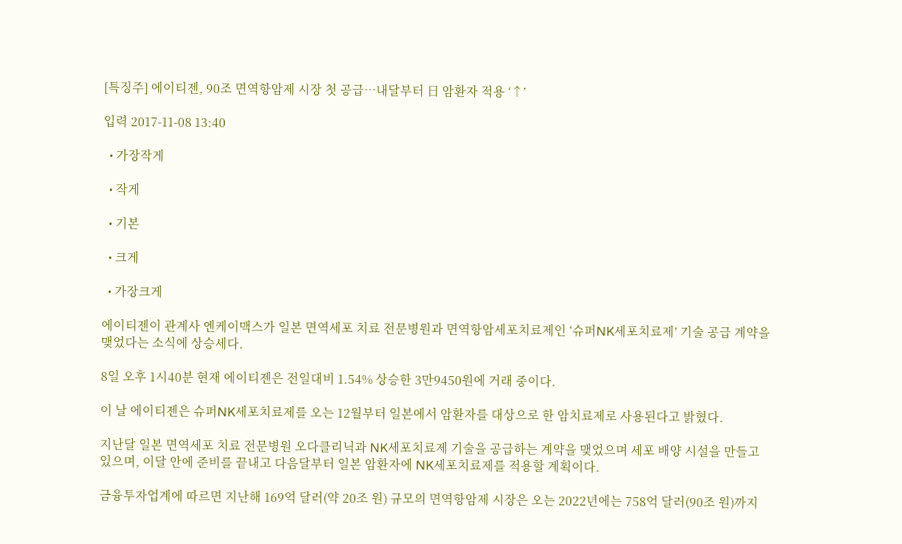[특징주] 에이티젠, 90조 면역항암제 시장 첫 공급…내달부터 日 암환자 적용 ‘↑’

입력 2017-11-08 13:40

  • 가장작게

  • 작게

  • 기본

  • 크게

  • 가장크게

에이티젠이 관계사 엔케이맥스가 일본 면역세포 치료 전문병원과 면역항암세포치료제인 ‘슈퍼NK세포치료제’ 기술 공급 계약을 맺었다는 소식에 상승세다.

8일 오후 1시40분 현재 에이티젠은 전일대비 1.54% 상승한 3만9450원에 거래 중이다.

이 날 에이티젠은 슈퍼NK세포치료제를 오는 12월부터 일본에서 암환자를 대상으로 한 암치료제로 사용된다고 밝혔다.

지난달 일본 면역세포 치료 전문병원 오다클리닉과 NK세포치료제 기술을 공급하는 계약을 맺었으며 세포 배양 시설을 만들고 있으며, 이달 안에 준비를 끝내고 다음달부터 일본 암환자에 NK세포치료제를 적용할 계획이다.

금융투자업계에 따르면 지난해 169억 달러(약 20조 원) 규모의 면역항암제 시장은 오는 2022년에는 758억 달러(90조 원)까지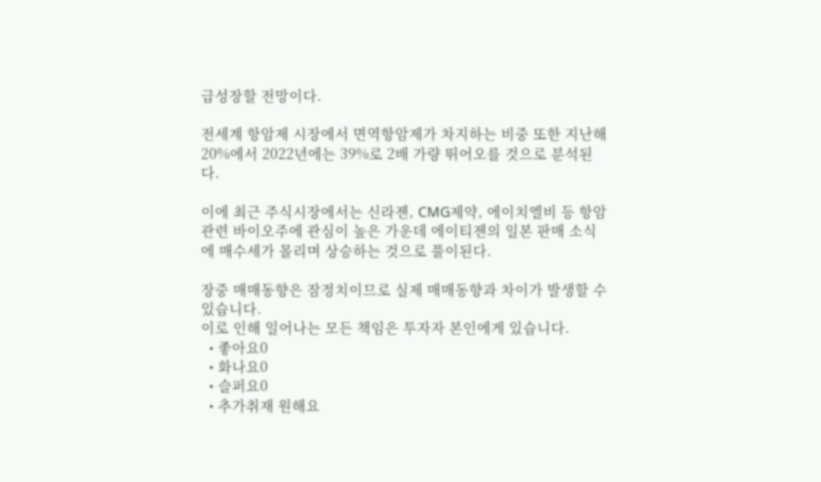급성장할 전망이다.

전세계 항암제 시장에서 면역항암제가 차지하는 비중 또한 지난해 20%에서 2022년에는 39%로 2배 가량 뛰어오를 것으로 분석된다.

이에 최근 주식시장에서는 신라젠, CMG제약, 에이치엘비 등 항암 관련 바이오주에 관심이 높은 가운데 에이티젠의 일본 판매 소식에 매수세가 몰리며 상승하는 것으로 풀이된다.

장중 매매동향은 잠정치이므로 실제 매매동향과 차이가 발생할 수 있습니다.
이로 인해 일어나는 모든 책임은 투자자 본인에게 있습니다.
  • 좋아요0
  • 화나요0
  • 슬퍼요0
  • 추가취재 원해요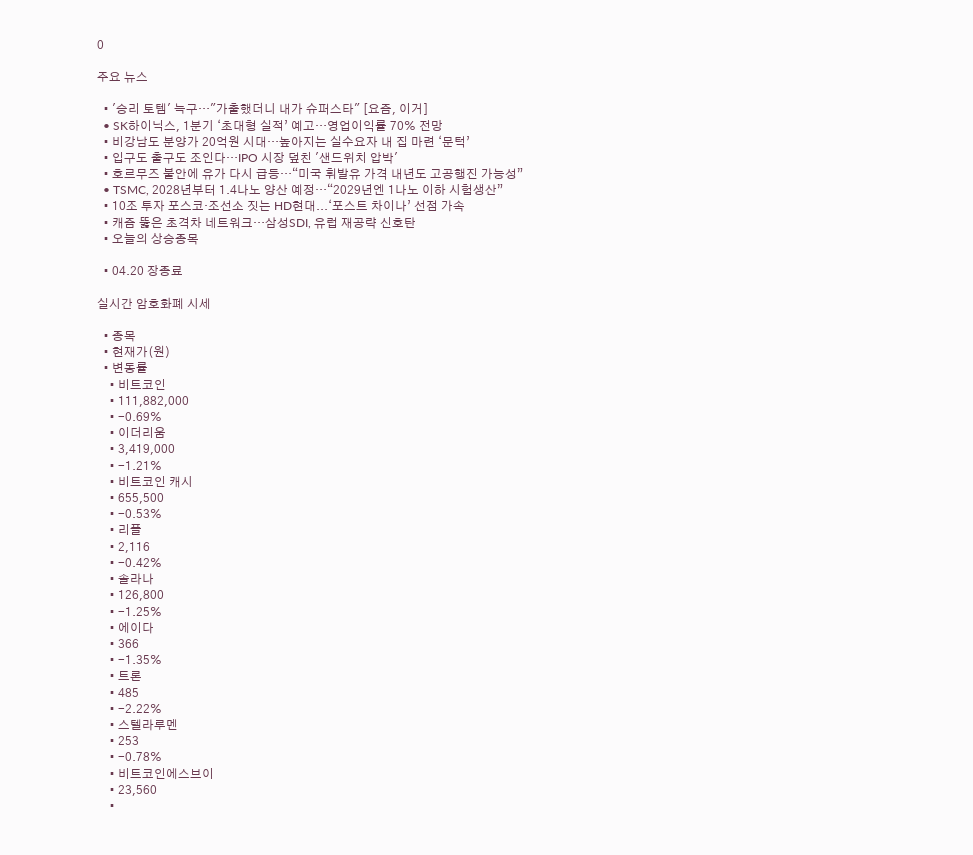0

주요 뉴스

  • '승리 토템' 늑구…"가출했더니 내가 슈퍼스타" [요즘, 이거]
  • SK하이닉스, 1분기 ‘초대형 실적’ 예고…영업이익률 70% 전망
  • 비강남도 분양가 20억원 시대…높아지는 실수요자 내 집 마련 ‘문턱’
  • 입구도 출구도 조인다…IPO 시장 덮친 '샌드위치 압박'
  • 호르무즈 불안에 유가 다시 급등…“미국 휘발유 가격 내년도 고공행진 가능성”
  • TSMC, 2028년부터 1.4나노 양산 예정…“2029년엔 1나노 이하 시험생산”
  • 10조 투자 포스코·조선소 짓는 HD현대...‘포스트 차이나’ 선점 가속
  • 캐즘 뚫은 초격차 네트워크…삼성SDI, 유럽 재공략 신호탄
  • 오늘의 상승종목

  • 04.20 장종료

실시간 암호화폐 시세

  • 종목
  • 현재가(원)
  • 변동률
    • 비트코인
    • 111,882,000
    • -0.69%
    • 이더리움
    • 3,419,000
    • -1.21%
    • 비트코인 캐시
    • 655,500
    • -0.53%
    • 리플
    • 2,116
    • -0.42%
    • 솔라나
    • 126,800
    • -1.25%
    • 에이다
    • 366
    • -1.35%
    • 트론
    • 485
    • -2.22%
    • 스텔라루멘
    • 253
    • -0.78%
    • 비트코인에스브이
    • 23,560
    •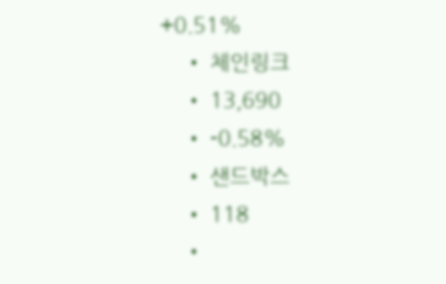+0.51%
    • 체인링크
    • 13,690
    • -0.58%
    • 샌드박스
    • 118
    •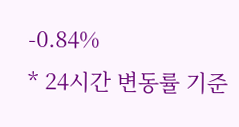-0.84%
* 24시간 변동률 기준